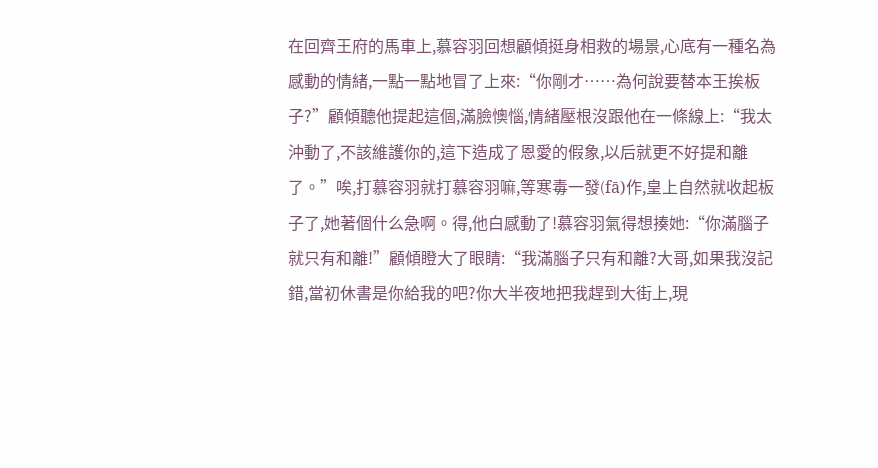在回齊王府的馬車上,慕容羽回想顧傾挺身相救的場景,心底有一種名為感動的情緒,一點一點地冒了上來:“你剛才……為何說要替本王挨板子?”顧傾聽他提起這個,滿臉懊惱,情緒壓根沒跟他在一條線上:“我太沖動了,不該維護你的,這下造成了恩愛的假象,以后就更不好提和離了。”唉,打慕容羽就打慕容羽嘛,等寒毒一發(fā)作,皇上自然就收起板子了,她著個什么急啊。得,他白感動了!慕容羽氣得想揍她:“你滿腦子就只有和離!”顧傾瞪大了眼睛:“我滿腦子只有和離?大哥,如果我沒記錯,當初休書是你給我的吧?你大半夜地把我趕到大街上,現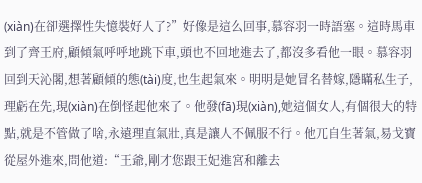(xiàn)在卻選擇性失憶裝好人了?”好像是這么回事,慕容羽一時語塞。這時馬車到了齊王府,顧傾氣呼呼地跳下車,頭也不回地進去了,都沒多看他一眼。慕容羽回到天沁閣,想著顧傾的態(tài)度,也生起氣來。明明是她冒名替嫁,隱瞞私生子,理虧在先,現(xiàn)在倒怪起他來了。他發(fā)現(xiàn),她這個女人,有個很大的特點,就是不管做了啥,永遠理直氣壯,真是讓人不佩服不行。他兀自生著氣,易戈寶從屋外進來,問他道:“王爺,剛才您跟王妃進宮和離去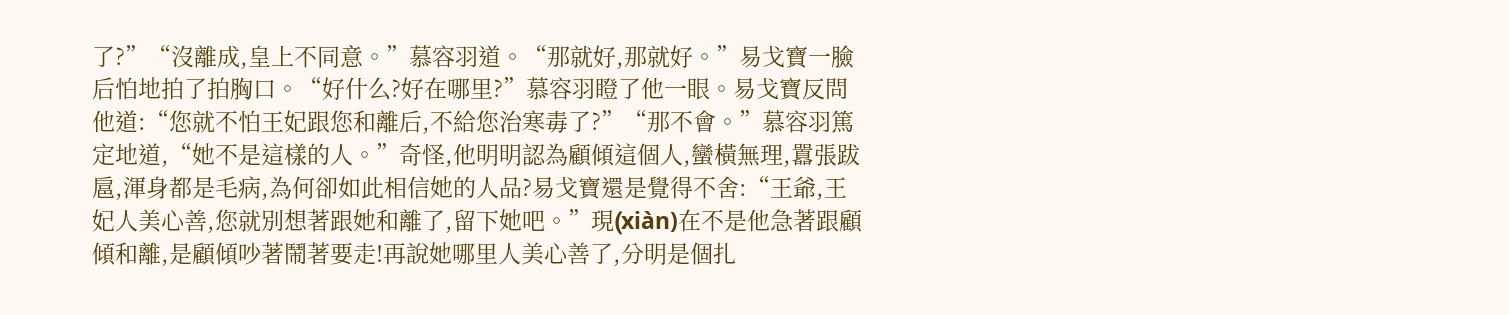了?”“沒離成,皇上不同意。”慕容羽道。“那就好,那就好。”易戈寶一臉后怕地拍了拍胸口。“好什么?好在哪里?”慕容羽瞪了他一眼。易戈寶反問他道:“您就不怕王妃跟您和離后,不給您治寒毒了?”“那不會。”慕容羽篤定地道,“她不是這樣的人。”奇怪,他明明認為顧傾這個人,蠻橫無理,囂張跋扈,渾身都是毛病,為何卻如此相信她的人品?易戈寶還是覺得不舍:“王爺,王妃人美心善,您就別想著跟她和離了,留下她吧。”現(xiàn)在不是他急著跟顧傾和離,是顧傾吵著鬧著要走!再說她哪里人美心善了,分明是個扎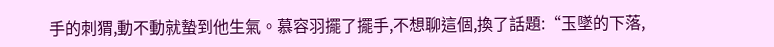手的刺猬,動不動就蟄到他生氣。慕容羽擺了擺手,不想聊這個,換了話題:“玉墜的下落,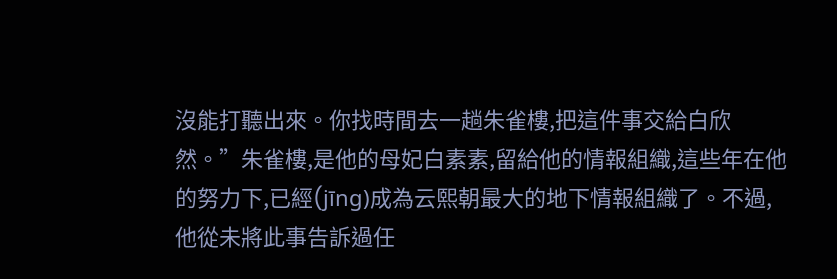沒能打聽出來。你找時間去一趟朱雀樓,把這件事交給白欣然。”朱雀樓,是他的母妃白素素,留給他的情報組織,這些年在他的努力下,已經(jīng)成為云熙朝最大的地下情報組織了。不過,他從未將此事告訴過任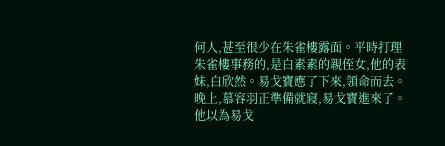何人,甚至很少在朱雀樓露面。平時打理朱雀樓事務的,是白素素的親侄女,他的表妹,白欣然。易戈寶應了下來,領命而去。晚上,慕容羽正準備就寢,易戈寶進來了。他以為易戈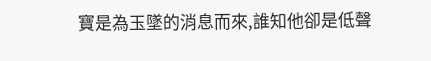寶是為玉墜的消息而來,誰知他卻是低聲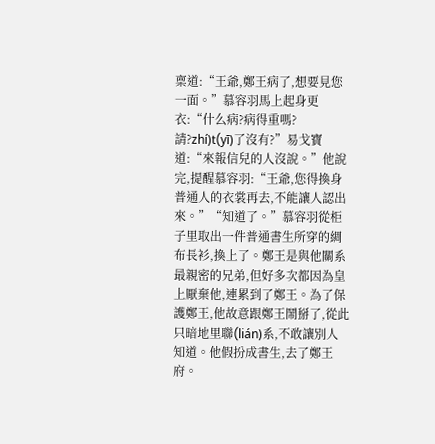稟道:“王爺,鄭王病了,想要見您一面。”慕容羽馬上起身更衣:“什么病?病得重嗎?請?zhí)t(yī)了沒有?”易戈寶道:“來報信兒的人沒說。”他說完,提醒慕容羽:“王爺,您得換身普通人的衣裳再去,不能讓人認出來。”“知道了。”慕容羽從柜子里取出一件普通書生所穿的綢布長衫,換上了。鄭王是與他關系最親密的兄弟,但好多次都因為皇上厭棄他,連累到了鄭王。為了保護鄭王,他故意跟鄭王鬧掰了,從此只暗地里聯(lián)系,不敢讓別人知道。他假扮成書生,去了鄭王府。